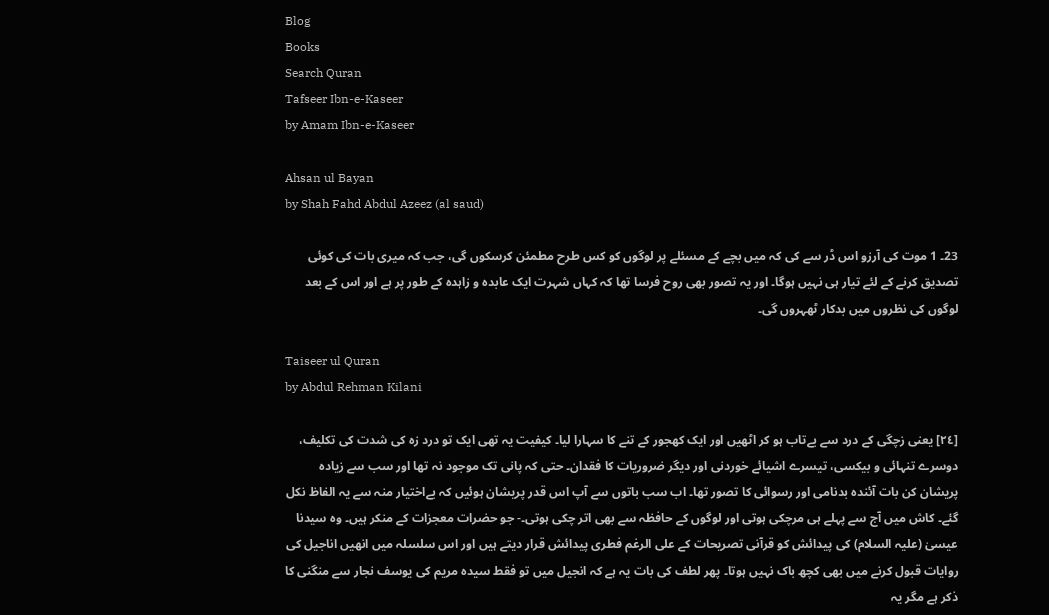Blog
Books
Search Quran
Tafseer Ibn-e-Kaseer
by Amam Ibn-e-Kaseer

Ahsan ul Bayan
by Shah Fahd Abdul Azeez (al saud)

23۔ 1 موت کی آرزو اس ڈر سے کی کہ میں بچے کے مسئلے پر لوگوں کو کس طرح مطمئن کرسکوں گی، جب کہ میری بات کی کوئی تصدیق کرنے کے لئے تیار ہی نہیں ہوگا۔ اور یہ تصور بھی روح فرسا تھا کہ کہاں شہرت ایک عابدہ و زاہدہ کے طور پر ہے اور اس کے بعد لوگوں کی نظروں میں بدکار ٹھہروں گی۔

Taiseer ul Quran
by Abdul Rehman Kilani

[٢٤] یعنی زچگی کے درد سے بےتاب ہو کر اٹھیں اور ایک کھجور کے تنے کا سہارا لیا۔ کیفیت یہ تھی ایک تو درد زہ کی شدت کی تکلیف، دوسرے تنہائی و بیکسی، تیسرے اشیائے خوردنی اور دیگر ضروریات کا فقدان۔ حتی کہ پانی تک موجود نہ تھا اور سب سے زیادہ پریشان کن بات آئندہ بدنامی اور رسوائی کا تصور تھا۔ اب سب باتوں سے آپ اس قدر پریشان ہوئیں کہ بےاختیار منہ سے یہ الفاظ نکل گئے۔ کاش میں آج سے پہلے ہی مرچکی ہوتی اور لوگوں کے حافظہ سے بھی اتر چکی ہوتی۔- جو حضرات معجزات کے منکر ہیں۔ وہ سیدنا عیسیٰ (علیہ السلام) کی پیدائش کو قرآنی تصریحات کے علی الرغم فطری پیدائش قرار دیتے ہیں اور اس سلسلہ میں انھیں اناجیل کی روایات قبول کرنے میں بھی کچھ باک نہیں ہوتا۔ پھر لطف کی بات یہ ہے کہ انجیل میں تو فقط سیدہ مریم کی یوسف نجار سے منگنی کا ذکر ہے مگر یہ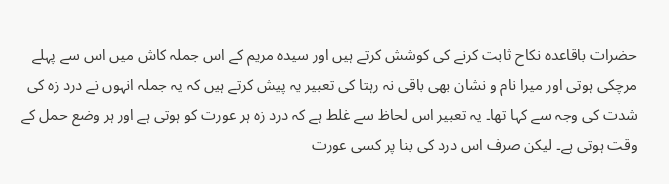حضرات باقاعدہ نکاح ثابت کرنے کی کوشش کرتے ہیں اور سیدہ مریم کے اس جملہ کاش میں اس سے پہلے مرچکی ہوتی اور میرا نام و نشان بھی باقی نہ رہتا کی تعبیر یہ پیش کرتے ہیں کہ یہ جملہ انہوں نے درد زہ کی شدت کی وجہ سے کہا تھا۔ یہ تعبیر اس لحاظ سے غلط ہے کہ درد زہ ہر عورت کو ہوتی ہے اور ہر وضع حمل کے وقت ہوتی ہے۔ لیکن صرف اس درد کی بنا پر کسی عورت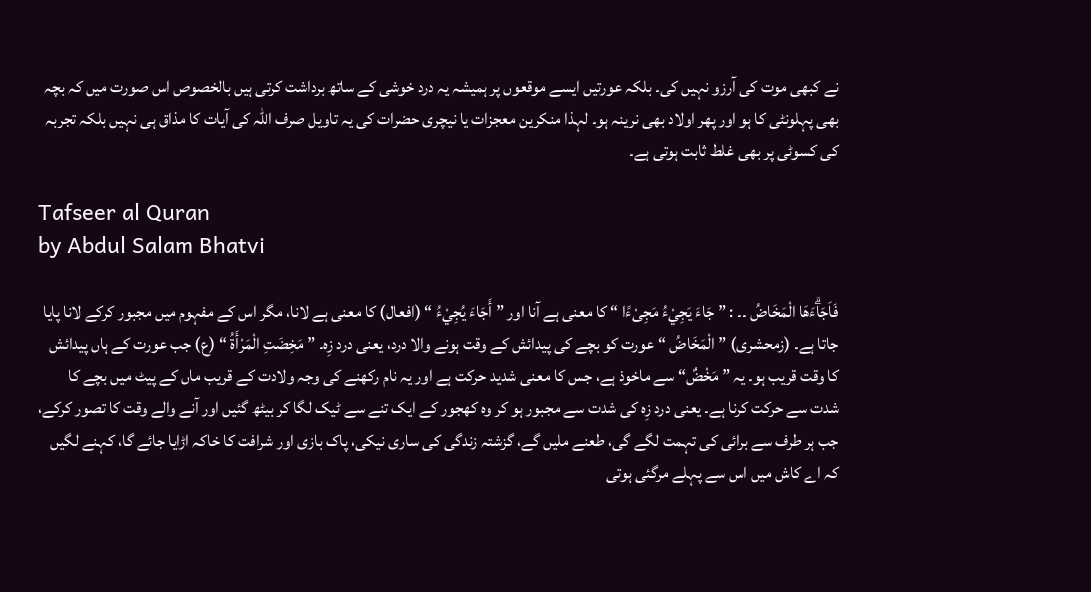نے کبھی موت کی آرزو نہیں کی۔ بلکہ عورتیں ایسے موقعوں پر ہمیشہ یہ درد خوشی کے ساتھ برداشت کرتی ہیں بالخصوص اس صورت میں کہ بچہ بھی پہلونٹی کا ہو اور پھر اولاد بھی نرینہ ہو۔ لہذا منکرین معجزات یا نیچری حضرات کی یہ تاویل صرف اللہ کی آیات کا مذاق ہی نہیں بلکہ تجربہ کی کسوٹی پر بھی غلط ثابت ہوتی ہے۔

Tafseer al Quran
by Abdul Salam Bhatvi

فَاَجَاۗءَهَا الْمَخَاضُ ۔۔ : ” جَاءَ یَجِيْءُ مَجِیْءًا “ کا معنی ہے آنا اور ” أَجَاءَ یُجِيْءُ “ (افعال) کا معنی ہے لانا، مگر اس کے مفہوم میں مجبور کرکے لانا پایا جاتا ہے۔ (زمحشری) ” الْمَخَاضُ “ عورت کو بچے کی پیدائش کے وقت ہونے والا درد، یعنی درد زِہ۔ ” مَخِضَتِ الْمَرْأَۃُ “ (ع) جب عورت کے ہاں پیدائش کا وقت قریب ہو۔ یہ ” مَخْضٌ“ سے ماخوذ ہے، جس کا معنی شدید حرکت ہے اور یہ نام رکھنے کی وجہ ولادت کے قریب ماں کے پیٹ میں بچے کا شدت سے حرکت کرنا ہے۔ یعنی درد زِہ کی شدت سے مجبور ہو کر وہ کھجور کے ایک تنے سے ٹیک لگا کر بیٹھ گئیں اور آنے والے وقت کا تصور کرکے، جب ہر طرف سے برائی کی تہمت لگے گی، طعنے ملیں گے، گزشتہ زندگی کی ساری نیکی، پاک بازی اور شرافت کا خاکہ اڑایا جائے گا، کہنے لگیں کہ اے کاش میں اس سے پہلے مرگئی ہوتی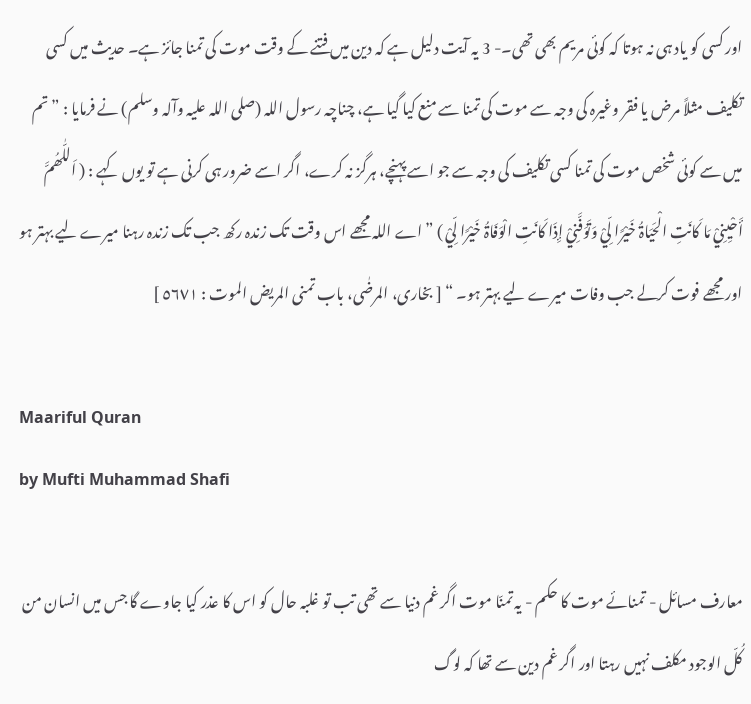اور کسی کو یاد ہی نہ ہوتا کہ کوئی مریم بھی تھی۔- 3 یہ آیت دلیل ہے کہ دین میں فتنے کے وقت موت کی تمنا جائز ہے۔ حدیث میں کسی تکلیف مثلاً مرض یا فقر وغیرہ کی وجہ سے موت کی تمنا سے منع کیا گیا ہے، چناچہ رسول اللہ (صلی اللہ علیہ وآلہ وسلم) نے فرمایا : ” تم میں سے کوئی شخص موت کی تمنا کسی تکلیف کی وجہ سے جو اسے پہنچے، ہرگز نہ کرے، اگر اسے ضرور ہی کرنی ہے تو یوں کہے : ( اَللّٰھُمَّ أَحْیِنِيْ مَا کَانَتِ الْحَیَاۃُ خَیْرًا لِّيْ وَتَوَفَّنِيْ إِذَا کَانَتِ الْوَفَاۃُ خَیْرًا لِّيْ ) ” اے اللہ مجھے اس وقت تک زندہ رکھ جب تک زندہ رہنا میرے لیے بہتر ہو اور مجھے فوت کرلے جب وفات میرے لیے بہتر ہو۔ “ [ بخاری، المرضٰی، باب تمنی المریض الموت : ٥٦٧١ ]

Maariful Quran
by Mufti Muhammad Shafi

معارف مسائل - تمنائے موت کا حکم - یہ تمنّا موت اگر غم دنیا سے تھی تب تو غلبہ حال کو اس کا عذر کیا جاوے گا جس میں انسان من کُلّ الوجود مکلف نہیں رہتا اور اگر غم دین سے تھا کہ لوگ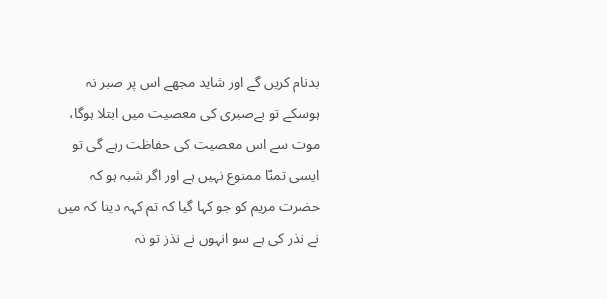بدنام کریں گے اور شاید مجھے اس پر صبر نہ ہوسکے تو بےصبری کی معصیت میں ابتلا ہوگا، موت سے اس معصیت کی حفاظت رہے گی تو ایسی تمنّا ممنوع نہیں ہے اور اگر شبہ ہو کہ حضرت مریم کو جو کہا گیا کہ تم کہہ دینا کہ میں نے نذر کی ہے سو انہوں نے نذز تو نہ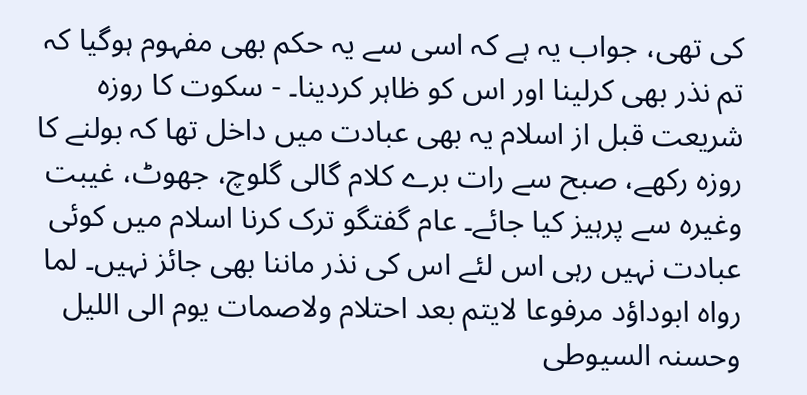کی تھی، جواب یہ ہے کہ اسی سے یہ حکم بھی مفہوم ہوگیا کہ تم نذر بھی کرلینا اور اس کو ظاہر کردینا۔ - سکوت کا روزہ شریعت قبل از اسلام یہ بھی عبادت میں داخل تھا کہ بولنے کا روزہ رکھے، صبح سے رات برے کلام گالی گلوچ، جھوٹ، غیبت وغیرہ سے پرہیز کیا جائے۔ عام گفتگو ترک کرنا اسلام میں کوئی عبادت نہیں رہی اس لئے اس کی نذر ماننا بھی جائز نہیں۔ لما رواہ ابوداؤد مرفوعا لایتم بعد احتلام ولاصمات یوم الی اللیل وحسنہ السیوطی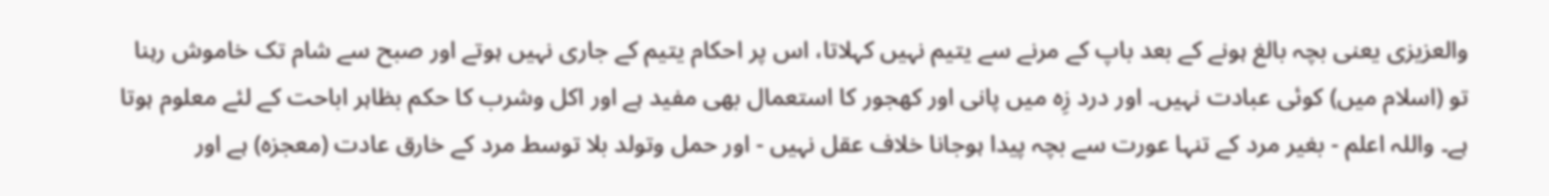والعزیزی یعنی بچہ بالغ ہونے کے بعد باپ کے مرنے سے یتیم نہیں کہلاتا، اس پر احکام یتیم کے جاری نہیں ہوتے اور صبح سے شام تک خاموش رہنا تو (اسلام میں) کوئی عبادت نہیں۔ اور درد زِہ میں پانی اور کھجور کا استعمال بھی مفید ہے اور اکل وشرب کا حکم بظاہر اباحت کے لئے معلوم ہوتا ہے۔ واللہ اعلم - بغیر مرد کے تنہا عورت سے بچہ پیدا ہوجانا خلاف عقل نہیں - اور حمل وتولد بلا توسط مرد کے خارق عادت (معجزہ) ہے اور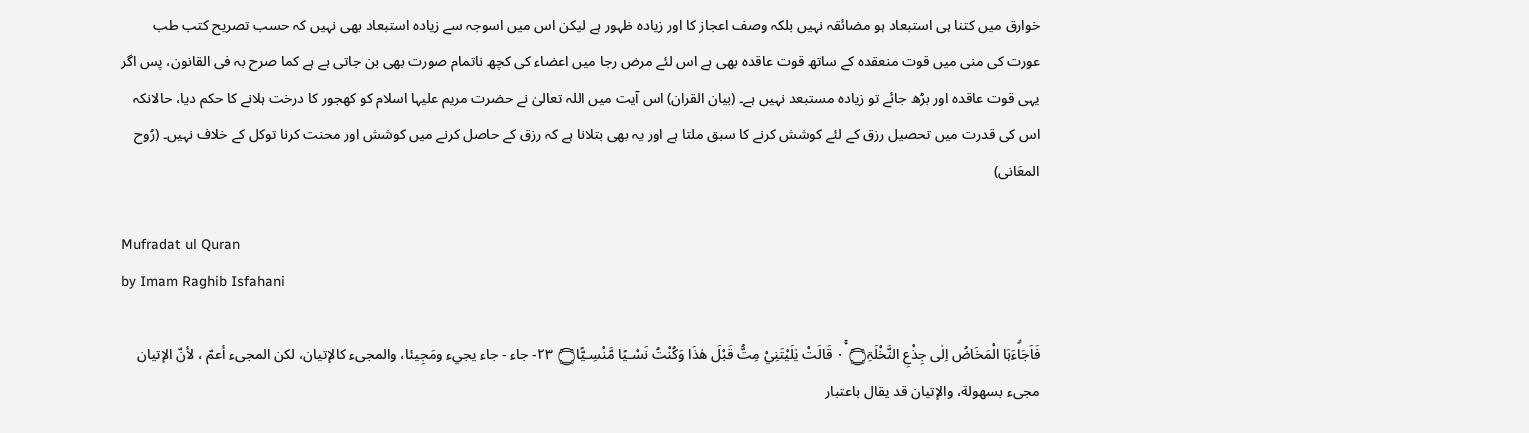خوارق میں کتنا ہی استبعاد ہو مضائقہ نہیں بلکہ وصف اعجاز کا اور زیادہ ظہور ہے لیکن اس میں اسوجہ سے زیادہ استبعاد بھی نہیں کہ حسب تصریح کتب طب عورت کی منی میں قوت منعقدہ کے ساتھ قوت عاقدہ بھی ہے اس لئے مرض رجا میں اعضاء کی کچھ ناتمام صورت بھی بن جاتی ہے ہے کما صرح بہ فی القانون، پس اگر یہی قوت عاقدہ اور بڑھ جائے تو زیادہ مستبعد نہیں ہے۔ (بیان القران) اس آیت میں اللہ تعالیٰ نے حضرت مریم علیہا اسلام کو کھجور کا درخت ہلانے کا حکم دیا، حالانکہ اس کی قدرت میں تحصیل رزق کے لئے کوشش کرنے کا سبق ملتا ہے اور یہ بھی بتلانا ہے کہ رزق کے حاصل کرنے میں کوشش اور محنت کرنا توکل کے خلاف نہیں۔ (رُوح المعَانی)

Mufradat ul Quran
by Imam Raghib Isfahani

فَاَجَاۗءَہَا الْمَخَاضُ اِلٰى جِذْعِ النَّخْلَۃِ۝ ٠ۚ قَالَتْ يٰلَيْتَنِيْ مِتُّ قَبْلَ ھٰذَا وَكُنْتُ نَسْـيًا مَّنْسِـيًّا۝ ٢٣- جاء - جاء يجيء ومَجِيئا، والمجیء کالإتيان، لکن المجیء أعمّ ، لأنّ الإتيان مجیء بسهولة، والإتيان قد يقال باعتبار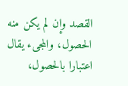القصد وإن لم يكن منه الحصول، والمجیء يقال اعتبارا بالحصول،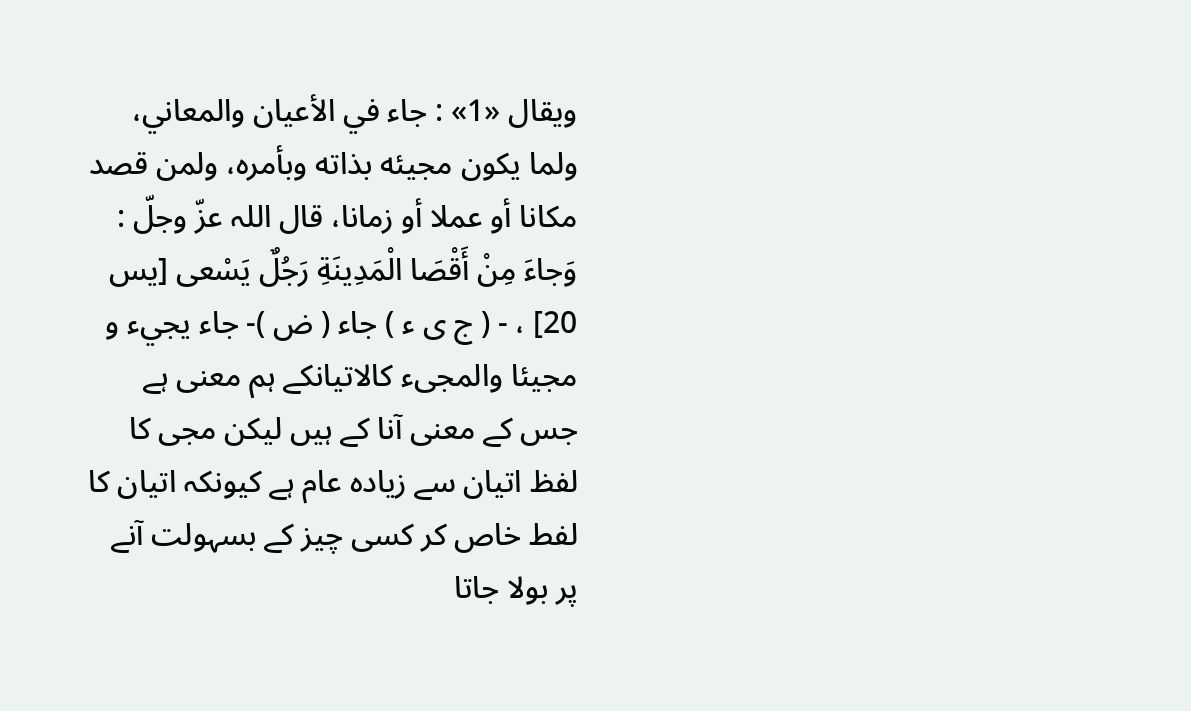ويقال «1» : جاء في الأعيان والمعاني، ولما يكون مجيئه بذاته وبأمره، ولمن قصد مکانا أو عملا أو زمانا، قال اللہ عزّ وجلّ : وَجاءَ مِنْ أَقْصَا الْمَدِينَةِ رَجُلٌ يَسْعى [يس 20] ، - ( ج ی ء ) جاء ( ض )- جاء يجيء و مجيئا والمجیء کالاتیانکے ہم معنی ہے جس کے معنی آنا کے ہیں لیکن مجی کا لفظ اتیان سے زیادہ عام ہے کیونکہ اتیان کا لفط خاص کر کسی چیز کے بسہولت آنے پر بولا جاتا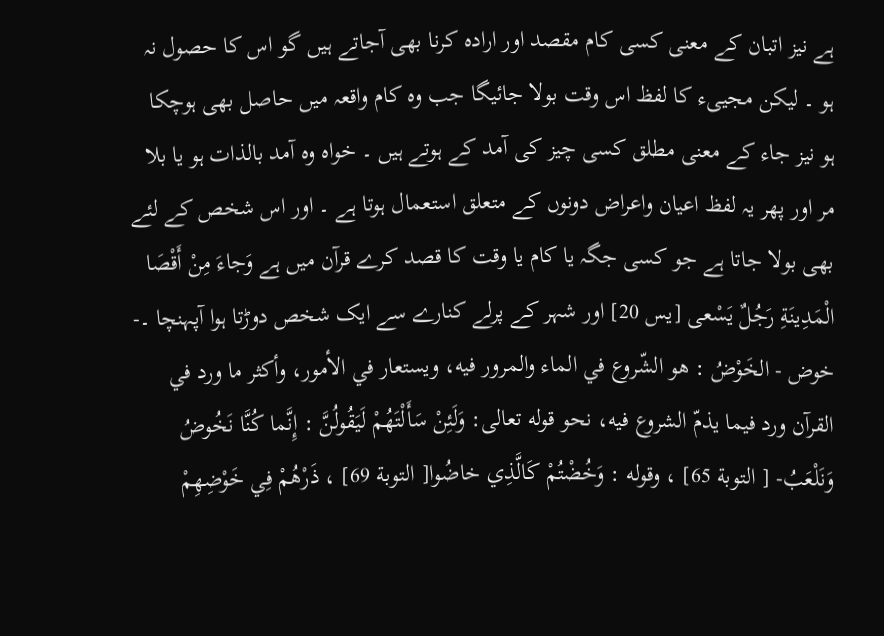ہے نیز اتبان کے معنی کسی کام مقصد اور ارادہ کرنا بھی آجاتے ہیں گو اس کا حصول نہ ہو ۔ لیکن مجییء کا لفظ اس وقت بولا جائیگا جب وہ کام واقعہ میں حاصل بھی ہوچکا ہو نیز جاء کے معنی مطلق کسی چیز کی آمد کے ہوتے ہیں ۔ خواہ وہ آمد بالذات ہو یا بلا مر اور پھر یہ لفظ اعیان واعراض دونوں کے متعلق استعمال ہوتا ہے ۔ اور اس شخص کے لئے بھی بولا جاتا ہے جو کسی جگہ یا کام یا وقت کا قصد کرے قرآن میں ہے وَجاءَ مِنْ أَقْصَا الْمَدِينَةِ رَجُلٌ يَسْعى [يس 20] اور شہر کے پرلے کنارے سے ایک شخص دوڑتا ہوا آپہنچا ۔- خوض - الخَوْضُ : هو الشّروع في الماء والمرور فيه، ويستعار في الأمور، وأكثر ما ورد في القرآن ورد فيما يذمّ الشروع فيه، نحو قوله تعالی: وَلَئِنْ سَأَلْتَهُمْ لَيَقُولُنَّ : إِنَّما كُنَّا نَخُوضُ وَنَلْعَبُ- [ التوبة 65] ، وقوله : وَخُضْتُمْ كَالَّذِي خاضُوا[ التوبة 69] ، ذَرْهُمْ فِي خَوْضِهِمْ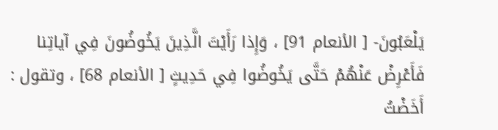يَلْعَبُونَ- [ الأنعام 91] ، وَإِذا رَأَيْتَ الَّذِينَ يَخُوضُونَ فِي آياتِنا فَأَعْرِضْ عَنْهُمْ حَتَّى يَخُوضُوا فِي حَدِيثٍ [ الأنعام 68] ، وتقول : أَخَضْتُ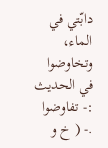دابّتي في الماء، وتخاوضوا في الحدیث :- تفاوضوا .- ( خ و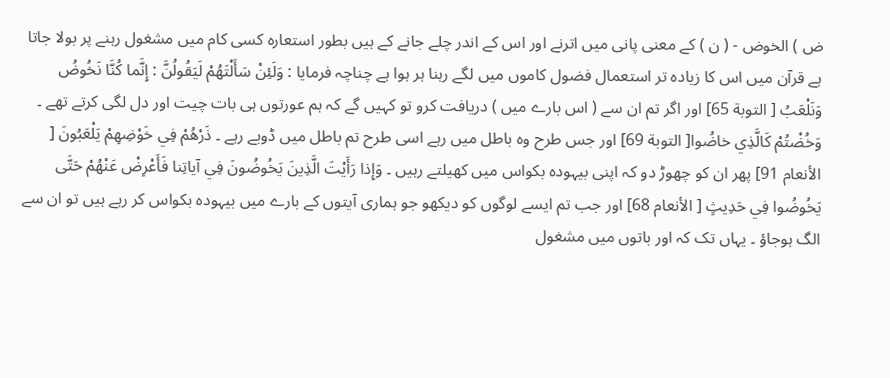ض ) الخوض - ( ن ) کے معنی پانی میں اترنے اور اس کے اندر چلے جانے کے ہیں بطور استعارہ کسی کام میں مشغول رہنے پر بولا جاتا ہے قرآن میں اس کا زیادہ تر استعمال فضول کاموں میں لگے رہنا ہر ہوا ہے چناچہ فرمایا : وَلَئِنْ سَأَلْتَهُمْ لَيَقُولُنَّ : إِنَّما كُنَّا نَخُوضُ وَنَلْعَبُ [ التوبة 65] اور اگر تم ان سے ( اس بارے میں ) دریافت کرو تو کہیں گے کہ ہم عورتوں ہی بات چیت اور دل لگی کرتے تھے ۔ وَخُضْتُمْ كَالَّذِي خاضُوا[ التوبة 69] اور جس طرح وہ باطل میں رہے اسی طرح تم باطل میں ڈوبے رہے ۔ ذَرْهُمْ فِي خَوْضِهِمْ يَلْعَبُونَ [ الأنعام 91] پھر ان کو چھوڑ دو کہ اپنی بیہودہ بکواس میں کھیلتے رہیں ۔ وَإِذا رَأَيْتَ الَّذِينَ يَخُوضُونَ فِي آياتِنا فَأَعْرِضْ عَنْهُمْ حَتَّى يَخُوضُوا فِي حَدِيثٍ [ الأنعام 68] اور جب تم ایسے لوگوں کو دیکھو جو ہماری آیتوں کے بارے میں بیہودہ بکواس کر رہے ہیں تو ان سے الگ ہوجاؤ ۔ یہاں تک کہ اور باتوں میں مشغول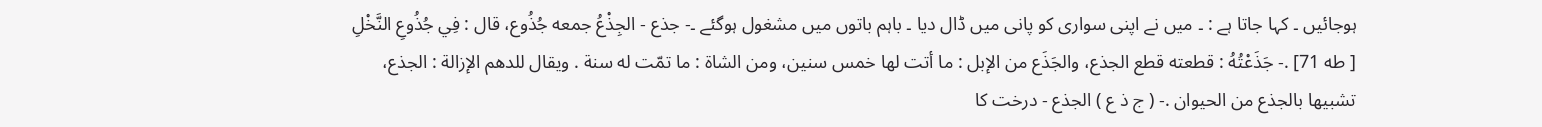ہوجائیں ۔ کہا جاتا ہے : ۔ میں نے اپنی سواری کو پانی میں ڈال دیا ۔ باہم باتوں میں مشغول ہوگئے ۔- جذع - الجِذْعُ جمعه جُذُوع، قال : فِي جُذُوعِ النَّخْلِ [ طه 71] .- جَذَعْتُهُ : قطعته قطع الجذع، والجَذَع من الإبل : ما أتت لها خمس سنین، ومن الشاة : ما تمّت له سنة . ويقال للدهم الإزالة : الجذع، تشبيها بالجذع من الحیوان .- ( ج ذ ع ) الجذع - درخت کا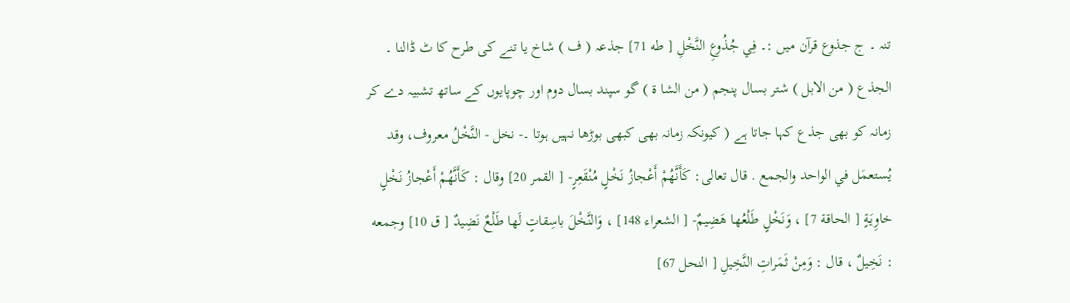تنہ ۔ ج جذوع قرآن میں :۔ فِي جُذُوعِ النَّخْلِ [ طه 71] جذعہ ( ف ) شاخ یا تنے کی طرح کا ٹ ڈالنا ۔ الجذع ( من الابل ) شتر بسال پنجم ( من الشا ۃ ) گو سپند بسال دوم اور چوپایوں کے ساتھ تشبیہ دے کر زمانہ کو بھی جذع کہا جاتا ہے ( کیونکہ زمانہ بھی کبھی بوڑھا نہیں ہوتا ۔- نخل - النَّخْلُ معروف، وقد يُستعمَل في الواحد والجمع . قال تعالی: كَأَنَّهُمْ أَعْجازُ نَخْلٍ مُنْقَعِرٍ- [ القمر 20] وقال : كَأَنَّهُمْ أَعْجازُ نَخْلٍ خاوِيَةٍ [ الحاقة 7] ، وَنَخْلٍ طَلْعُها هَضِيمٌ- [ الشعراء 148] ، وَالنَّخْلَ باسِقاتٍ لَها طَلْعٌ نَضِيدٌ [ ق 10] وجمعه : نَخِيلٌ ، قال : وَمِنْ ثَمَراتِ النَّخِيلِ [ النحل 67]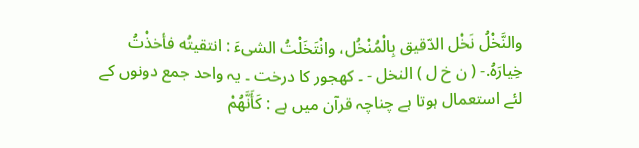والنَّخْلُ نَخْل الدّقيق بِالْمُنْخُل، وانْتَخَلْتُ الشیءَ : انتقیتُه فأخذْتُ خِيارَهُ.- ( ن خ ل ) النخل - ۔ کھجور کا درخت ۔ یہ واحد جمع دونوں کے لئے استعمال ہوتا ہے چناچہ قرآن میں ہے : كَأَنَّهُمْ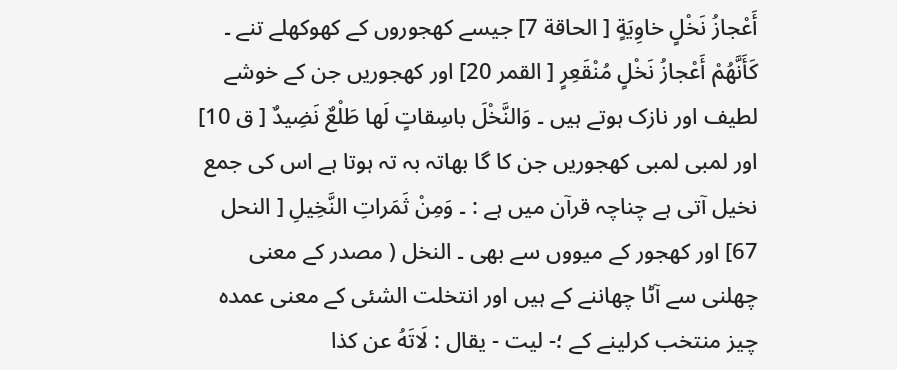أَعْجازُ نَخْلٍ خاوِيَةٍ [ الحاقة 7] جیسے کھجوروں کے کھوکھلے تنے ۔ كَأَنَّهُمْ أَعْجازُ نَخْلٍ مُنْقَعِرٍ [ القمر 20] اور کھجوریں جن کے خوشے لطیف اور نازک ہوتے ہیں ۔ وَالنَّخْلَ باسِقاتٍ لَها طَلْعٌ نَضِيدٌ [ ق 10] اور لمبی لمبی کھجوریں جن کا گا بھاتہ بہ تہ ہوتا ہے اس کی جمع نخیل آتی ہے چناچہ قرآن میں ہے : ۔ وَمِنْ ثَمَراتِ النَّخِيلِ [ النحل 67] اور کھجور کے میووں سے بھی ۔ النخل ( مصدر کے معنی چھلنی سے آٹا چھاننے کے ہیں اور انتخلت الشئی کے معنی عمدہ چیز منتخب کرلینے کے ؛- ليت - يقال : لَاتَهُ عن کذا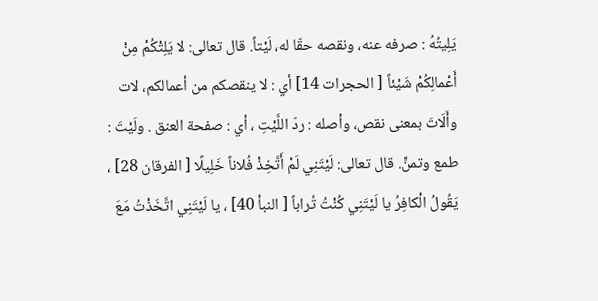يَلِيتُهُ : صرفه عنه، ونقصه حقّا له، لَيْتاً. قال تعالی: لا يَلِتْكُمْ مِنْ أَعْمالِكُمْ شَيْئاً [ الحجرات 14] أي : لا ينقصکم من أعمالکم، لات وأَلَاتَ بمعنی نقص، وأصله : ردّ اللَّيْتِ ، أي : صفحة العنق . ولَيْتَ : طمع وتمنٍّ. قال تعالی: لَيْتَنِي لَمْ أَتَّخِذْ فُلاناً خَلِيلًا [ الفرقان 28] ، يَقُولُ الْكافِرُ يا لَيْتَنِي كُنْتُ تُراباً [ النبأ 40] ، يا لَيْتَنِي اتَّخَذْتُ مَعَ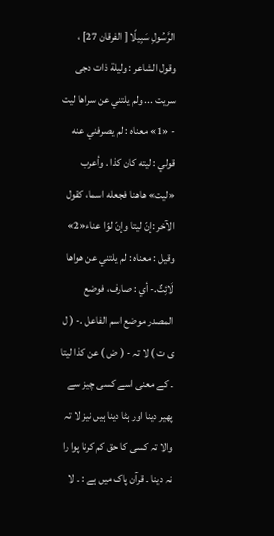الرَّسُولِ سَبِيلًا [ الفرقان 27] ، وقول الشاعر : ولیلة ذات دجی سریت ... ولم يلتني عن سراها ليت - «1» معناه : لم يصرفني عنه قولي : ليته کان کذا . وأعرب «ليت» هاهنا فجعله اسما، کقول الآخر :إنّ ليتا وإنّ لوّا عناء«2» وقیل : معناه : لم يلتني عن هواها لَائِتٌ.- أي : صارف، فوضع المصدر موضع اسم الفاعل .- ( ل ی ت ) لا تہ - ( ض ) عن کذا لیتا ۔ کے معنی اسے کسی چیز سے پھیر دینا اور ہٹا دینا ہیں نیز لا تہ والا تہ کسی کا حق کم کرنا پوا را نہ دینا ۔ قرآن پاک میں ہے : ۔ لا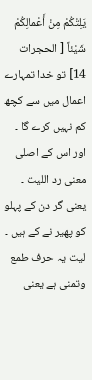يَلِتْكُمْ مِنْ أَعْمالِكُمْ شَيْئاً [ الحجرات 14] تو خدا تمہارے اعمال میں سے کچھ کم نہیں کرے گا ۔ اور اس کے اصلی معنی رد اللیت ۔ یعنی گر دن کے پہلو کو پھیر نے کے ہیں ۔ لیت یہ حرف طمع وتمنی ہے یعنی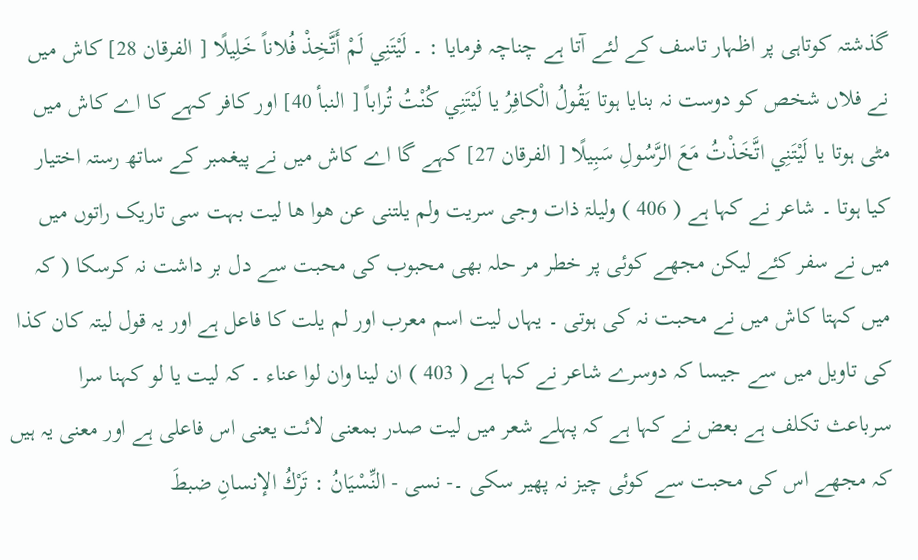گذشتہ کوتاہی پر اظہار تاسف کے لئے آتا ہے چناچہ فرمایا : ۔ لَيْتَنِي لَمْ أَتَّخِذْ فُلاناً خَلِيلًا [ الفرقان 28] کاش میں نے فلاں شخص کو دوست نہ بنایا ہوتا يَقُولُ الْكافِرُ يا لَيْتَنِي كُنْتُ تُراباً [ النبأ 40] اور کافر کہے کا اے کاش میں مٹی ہوتا يا لَيْتَنِي اتَّخَذْتُ مَعَ الرَّسُولِ سَبِيلًا [ الفرقان 27] کہے گا اے کاش میں نے پیغمبر کے ساتھ رستہ اختیار کیا ہوتا ۔ شاعر نے کہا ہے ( 406 ) ولیلۃ ذات وجی سریت ولم یلتنی عن ھوا ھا لیت بہت سی تاریک راتوں میں میں نے سفر کئے لیکن مجھے کوئی پر خطر مر حلہ بھی محبوب کی محبت سے دل بر داشت نہ کرسکا ( کہ میں کہتا کاش میں نے محبت نہ کی ہوتی ۔ یہاں لیت اسم معرب اور لم یلت کا فاعل ہے اور یہ قول لیتہ کان کذا کی تاویل میں سے جیسا کہ دوسرے شاعر نے کہا ہے ( 403 ) ان لینا وان لوا عناء ۔ کہ لیت یا لو کہنا سرا سرباعث تکلف ہے بعض نے کہا ہے کہ پہلے شعر میں لیت صدر بمعنی لائت یعنی اس فاعلی ہے اور معنی یہ ہیں کہ مجھے اس کی محبت سے کوئی چیز نہ پھیر سکی ۔- نسی - النِّسْيَانُ : تَرْكُ الإنسانِ ضبطَ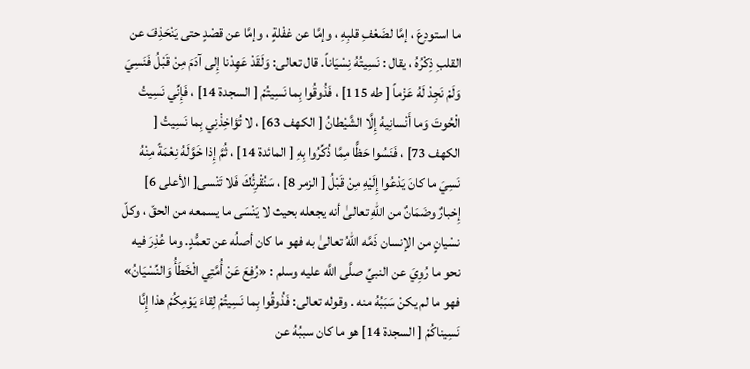ما استودِعَ ، إمَّا لضَعْفِ قلبِهِ ، وإمَّا عن غفْلةٍ ، وإمَّا عن قصْدٍ حتی يَنْحَذِفَ عن القلبِ ذِكْرُهُ ، يقال : نَسِيتُهُ نِسْيَاناً. قال تعالی: وَلَقَدْ عَهِدْنا إِلى آدَمَ مِنْ قَبْلُ فَنَسِيَ وَلَمْ نَجِدْ لَهُ عَزْماً [ طه 115] ، فَذُوقُوا بِما نَسِيتُمْ [ السجدة 14] ، فَإِنِّي نَسِيتُ الْحُوتَ وَما أَنْسانِيهُ إِلَّا الشَّيْطانُ [ الكهف 63] ، لا تُؤاخِذْنِي بِما نَسِيتُ [ الكهف 73] ، فَنَسُوا حَظًّا مِمَّا ذُكِّرُوا بِهِ [ المائدة 14] ، ثُمَّ إِذا خَوَّلَهُ نِعْمَةً مِنْهُ نَسِيَ ما کانَ يَدْعُوا إِلَيْهِ مِنْ قَبْلُ [ الزمر 8] ، سَنُقْرِئُكَ فَلا تَنْسى[ الأعلی 6] إِخبارٌ وضَمَانٌ من اللهِ تعالیٰ أنه يجعله بحیث لا يَنْسَى ما يسمعه من الحقّ ، وكلّ نسْيانٍ من الإنسان ذَمَّه اللهُ تعالیٰ به فهو ما کان أصلُه عن تعمُّدٍ. وما عُذِرَ فيه نحو ما رُوِيَ عن النبيِّ صلَّى اللَّه عليه وسلم : «رُفِعَ عَنْ أُمَّتِي الْخَطَأُ وَالنِّسْيَانُ» فهو ما لم يكنْ سَبَبُهُ منه . وقوله تعالی: فَذُوقُوا بِما نَسِيتُمْ لِقاءَ يَوْمِكُمْ هذا إِنَّا نَسِيناكُمْ [ السجدة 14] هو ما کان سببُهُ عن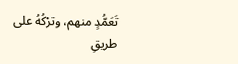تَعَمُّدٍ منهم، وترْكُهُ علی طریقِ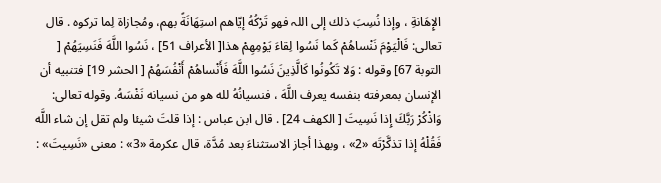الإِهَانةِ ، وإذا نُسِبَ ذلك إلى اللہ فهو تَرْكُهُ إيّاهم استِهَانَةً بهم، ومُجازاة لِما ترکوه . قال تعالی: فَالْيَوْمَ نَنْساهُمْ كَما نَسُوا لِقاءَ يَوْمِهِمْ هذا[ الأعراف 51] ، نَسُوا اللَّهَ فَنَسِيَهُمْ [ التوبة 67] وقوله : وَلا تَكُونُوا كَالَّذِينَ نَسُوا اللَّهَ فَأَنْساهُمْ أَنْفُسَهُمْ [ الحشر 19] فتنبيه أن الإنسان بمعرفته بنفسه يعرف اللَّهَ ، فنسیانُهُ لله هو من نسیانه نَفْسَهُ. وقوله تعالی: وَاذْكُرْ رَبَّكَ إِذا نَسِيتَ [ الكهف 24] . قال ابن عباس : إذا قلتَ شيئا ولم تقل إن شاء اللَّه فَقُلْهُ إذا تذكَّرْتَه «2» ، وبهذا أجاز الاستثناءَ بعد مُدَّة، قال عکرمة «3» : معنی «نَسِيتَ» :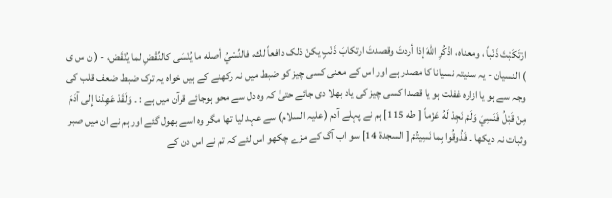ارْتَكَبْتَ ذَنْباً ، ومعناه، اذْكُرِ اللهَ إذا أردتَ وقصدتَ ارتکابَ ذَنْبٍ يكنْ ذلک دافعاً لك، فالنِّسْيُ أصله ما يُنْسَى کالنِّقْضِ لما يُنْقَض، - ( ن س ی ) النسیان - یہ سنیتہ نسیانا کا مصدر ہے اور اس کے معنی کسی چیز کو ضبط میں نہ رکھنے کے ہیں خواہ یہ ترک ضبط ضعف قلب کی وجہ سے ہو یا ازارہ غفلت ہو یا قصدا کسی چیز کی یاد بھلا دی جائے حتیٰ کہ وہ دل سے محو ہوجائے قرآن میں ہے : ۔ وَلَقَدْ عَهِدْنا إِلى آدَمَ مِنْ قَبْلُ فَنَسِيَ وَلَمْ نَجِدْ لَهُ عَزْماً [ طه 115] ہم نے پہلے آدم (علیہ السلام) سے عہد لیا تھا مگر وہ اسے بھول گئے اور ہم نے ان میں صبر وثبات نہ دیکھا ۔ فَذُوقُوا بِما نَسِيتُمْ [ السجدة 14] سو اب آگ کے مزے چکھو اس لئے کہ تم نے اس دن کے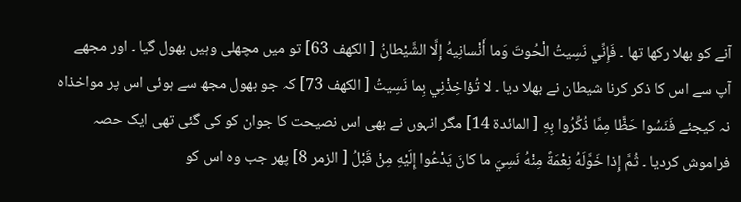آنے کو بھلا رکھا تھا ۔ فَإِنِّي نَسِيتُ الْحُوتَ وَما أَنْسانِيهُ إِلَّا الشَّيْطانُ [ الكهف 63] تو میں مچھلی وہیں بھول گیا ۔ اور مجھے آپ سے اس کا ذکر کرنا شیطان نے بھلا دیا ۔ لا تُؤاخِذْنِي بِما نَسِيتُ [ الكهف 73] کہ جو بھول مجھ سے ہوئی اس پر مواخذاہ نہ کیجئے فَنَسُوا حَظًّا مِمَّا ذُكِّرُوا بِهِ [ المائدة 14] مگر انہوں نے بھی اس نصیحت کا جوان کو کی گئی تھی ایک حصہ فراموش کردیا ۔ ثُمَّ إِذا خَوَّلَهُ نِعْمَةً مِنْهُ نَسِيَ ما کانَ يَدْعُوا إِلَيْهِ مِنْ قَبْلُ [ الزمر 8] پھر جب وہ اس کو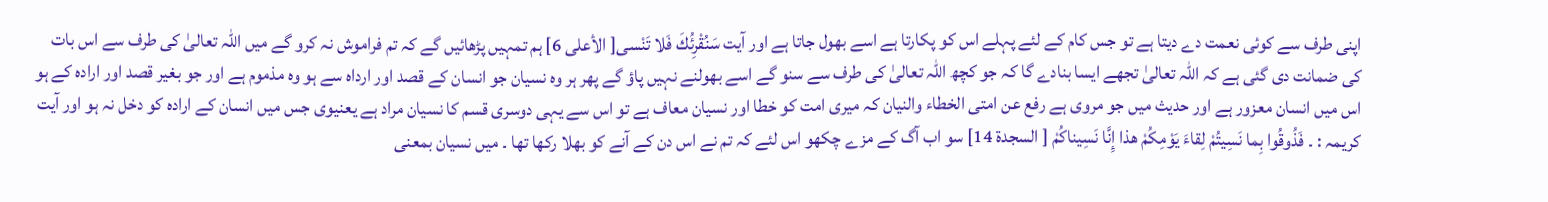اپنی طرف سے کوئی نعمت دے دیتا ہے تو جس کام کے لئے پہلے اس کو پکارتا ہے اسے بھول جاتا ہے اور آیت سَنُقْرِئُكَ فَلا تَنْسى[ الأعلی 6] ہم تمہیں پڑھائیں گے کہ تم فراموش نہ کرو گے میں اللہ تعالیٰ کی طرف سے اس بات کی ضمانت دی گئی ہے کہ اللہ تعالیٰ تجھے ایسا بنادے گا کہ جو کچھ اللہ تعالیٰ کی طرف سے سنو گے اسے بھولنے نہیں پاؤ گے پھر ہر وہ نسیان جو انسان کے قصد اور ارداہ سے ہو وہ مذموم ہے اور جو بغیر قصد اور ارادہ کے ہو اس میں انسان معزور ہے اور حدیث میں جو مروی ہے رفع عن امتی الخطاء والنیان کہ میری امت کو خطا اور نسیان معاف ہے تو اس سے یہی دوسری قسم کا نسیان مراد ہے یعنیوی جس میں انسان کے ارادہ کو دخل نہ ہو اور آیت کریمہ : ۔ فَذُوقُوا بِما نَسِيتُمْ لِقاءَ يَوْمِكُمْ هذا إِنَّا نَسِيناكُمْ [ السجدة 14] سو اب آگ کے مزے چکھو اس لئے کہ تم نے اس دن کے آنے کو بھلا رکھا تھا ۔ میں نسیان بمعنی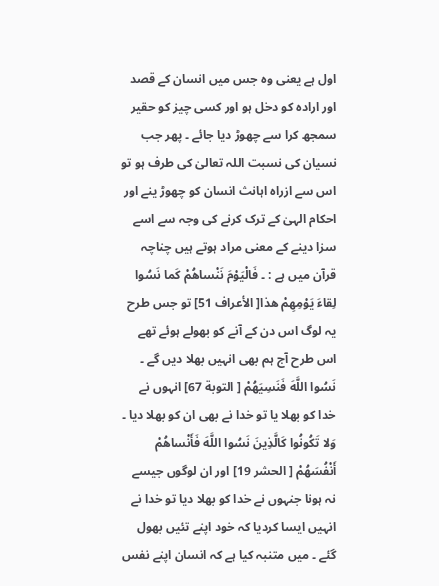اول ہے یعنی وہ جس میں انسان کے قصد اور ارادہ کو دخل ہو اور کسی چیز کو حقیر سمجھ کرا سے چھوڑ دیا جائے ۔ پھر جب نسیان کی نسبت اللہ تعالیٰ کی طرف ہو تو اس سے ازراہ اہانث انسان کو چھوڑ ینے اور احکام الہیٰ کے ترک کرنے کی وجہ سے اسے سزا دینے کے معنی مراد ہوتے ہیں چناچہ قرآن میں ہے : ۔ فَالْيَوْمَ نَنْساهُمْ كَما نَسُوا لِقاءَ يَوْمِهِمْ هذا[ الأعراف 51] تو جس طرح یہ لوگ اس دن کے آنے کو بھولے ہوئے تھے اس طرح آج ہم بھی انہیں بھلا دیں گے ۔ نَسُوا اللَّهَ فَنَسِيَهُمْ [ التوبة 67] انہوں نے خدا کو بھلا یا تو خدا نے بھی ان کو بھلا دیا ۔ وَلا تَكُونُوا كَالَّذِينَ نَسُوا اللَّهَ فَأَنْساهُمْ أَنْفُسَهُمْ [ الحشر 19] اور ان لوگوں جیسے نہ ہونا جنہوں نے خدا کو بھلا دیا تو خدا نے انہیں ایسا کردیا کہ خود اپنے تئیں بھول گئے ۔ میں متنبہ کیا ہے کہ انسان اپنے نفس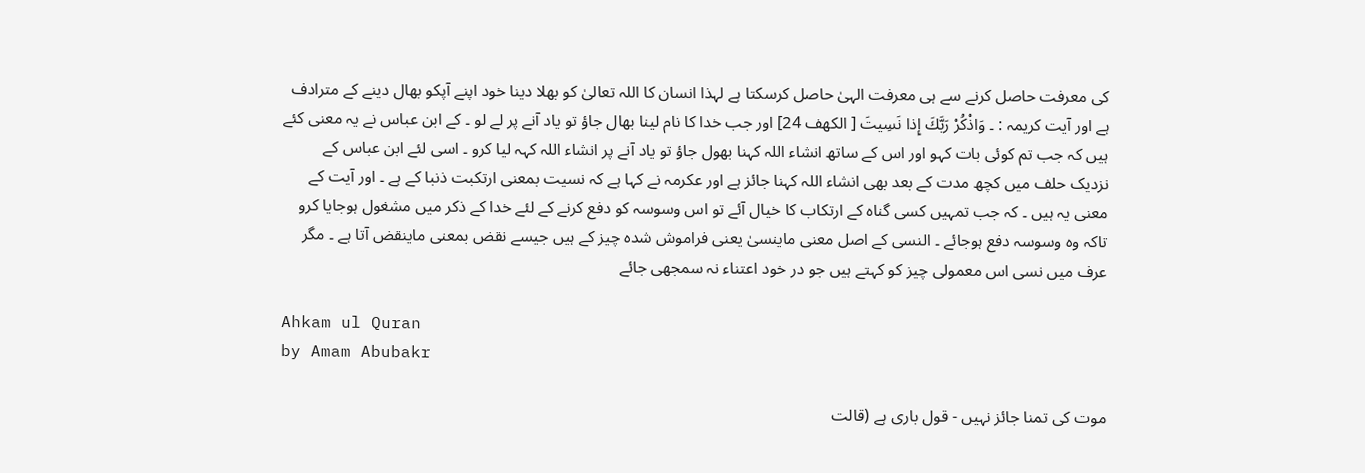کی معرفت حاصل کرنے سے ہی معرفت الہیٰ حاصل کرسکتا ہے لہذا انسان کا اللہ تعالیٰ کو بھلا دینا خود اپنے آپکو بھال دینے کے مترادف ہے اور آیت کریمہ : ۔ وَاذْكُرْ رَبَّكَ إِذا نَسِيتَ [ الكهف 24] اور جب خدا کا نام لینا بھال جاؤ تو یاد آنے پر لے لو ۔ کے ابن عباس نے یہ معنی کئے ہیں کہ جب تم کوئی بات کہو اور اس کے ساتھ انشاء اللہ کہنا بھول جاؤ تو یاد آنے پر انشاء اللہ کہہ لیا کرو ۔ اسی لئے ابن عباس کے نزدیک حلف میں کچھ مدت کے بعد بھی انشاء اللہ کہنا جائز ہے اور عکرمہ نے کہا ہے کہ نسیت بمعنی ارتکبت ذنبا کے ہے ۔ اور آیت کے معنی یہ ہیں ۔ کہ جب تمہیں کسی گناہ کے ارتکاب کا خیال آئے تو اس وسوسہ کو دفع کرنے کے لئے خدا کے ذکر میں مشغول ہوجایا کرو تاکہ وہ وسوسہ دفع ہوجائے ۔ النسی کے اصل معنی ماینسیٰ یعنی فراموش شدہ چیز کے ہیں جیسے نقض بمعنی ماینقض آتا ہے ۔ مگر عرف میں نسی اس معمولی چیز کو کہتے ہیں جو در خود اعتناء نہ سمجھی جائے

Ahkam ul Quran
by Amam Abubakr

موت کی تمنا جائز نہیں - قول باری ہے (قالت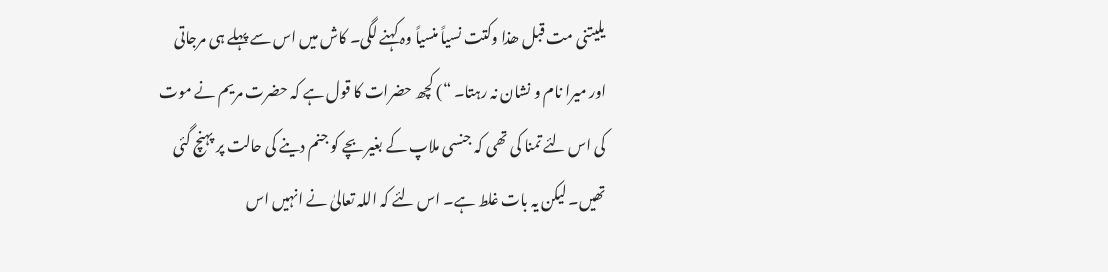یلیتنی مت قبل ھذا وکتت نسیاً منسیاً وہ کہنے لگی۔ کاش میں اس سے پہلے ہی مرجاتی اور میرا نام و نشان نہ رہتا۔ “) کچھ حضرات کا قول ہے کہ حضرت مریم نے موت کی اس لئے تمنا کی تھی کہ جنسی ملاپ کے بغیر بچے کو جنم دینے کی حالت پر پہنچ گئی تھیں۔ لیکن یہ بات غلط ہے۔ اس لئے کہ اللہ تعالیٰ نے انہیں اس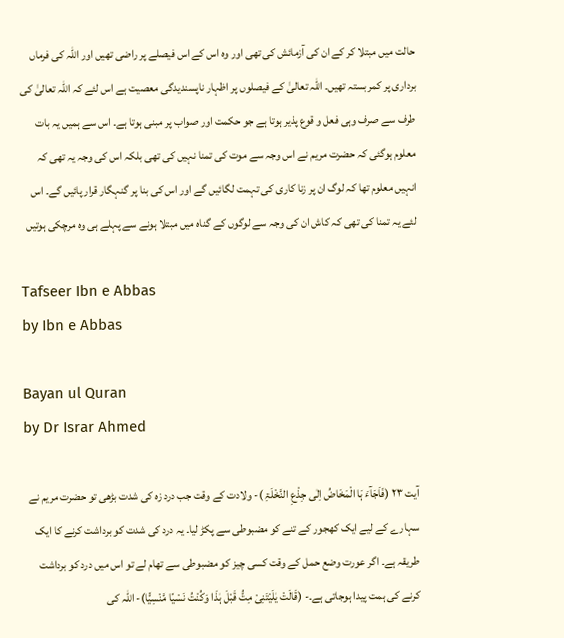حالت میں مبتلا کر کے ان کی آزمائش کی تھی اور وہ اس کے اس فیصلے پر راضی تھیں اور اللہ کی فرماں برداری پر کمربستہ تھیں۔ اللہ تعالیٰ کے فیصلوں پر اظہار ناپسندیدگی معصیت ہے اس لئے کہ اللہ تعالیٰ کی طرف سے صرف وہی فعل و قوع پذیر ہوتا ہے جو حکمت اور صواب پر مبنی ہوتا ہے۔ اس سے ہمیں یہ بات معلوم ہوگئی کہ حضرت مریم نے اس وجہ سے موت کی تمنا نہیں کی تھی بلکہ اس کی وجہ یہ تھی کہ انہیں معلوم تھا کہ لوگ ان پر زنا کاری کی تہمت لگائیں گے اور اس کی بنا پر گنہگار قرار پائیں گے۔ اس لئے یہ تمنا کی تھی کہ کاش ان کی وجہ سے لوگوں کے گناہ میں مبتلا ہونے سے پہلے ہی وہ مرچکی ہوتیں

Tafseer Ibn e Abbas
by Ibn e Abbas

Bayan ul Quran
by Dr Israr Ahmed

آیت ٢٣ (فَاَجَآءَ ہَا الْمَخَاضُ اِلٰی جِذْعِ النَّخْلَۃِ )- ولادت کے وقت جب درد زہ کی شدت بڑھی تو حضرت مریم نے سہارے کے لیے ایک کھجور کے تنے کو مضبوطی سے پکڑ لیا۔ یہ درد کی شدت کو برداشت کرنے کا ایک طریقہ ہے۔ اگر عورت وضع حمل کے وقت کسی چیز کو مضبوطی سے تھام لے تو اس میں درد کو برداشت کرنے کی ہمت پیدا ہوجاتی ہے۔- (قَالَتْ یٰلَیْتَنِیْ مِتُّ قَبْلَ ہٰذَا وَکُنْتُ نَسْیًا مَّنْسِیًّا)- اللہ کی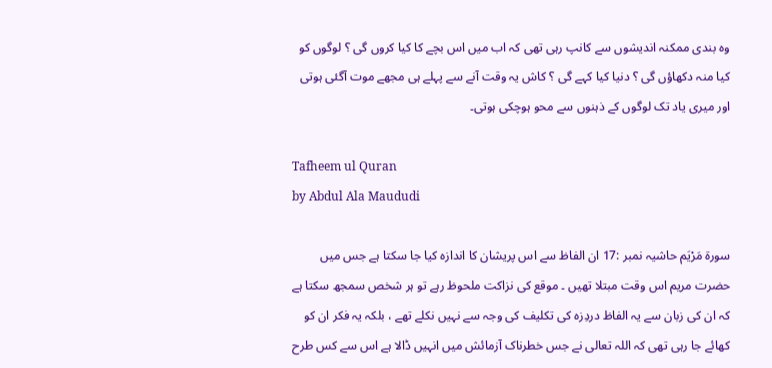وہ بندی ممکنہ اندیشوں سے کانپ رہی تھی کہ اب میں اس بچے کا کیا کروں گی ؟ لوگوں کو کیا منہ دکھاؤں گی ؟ دنیا کیا کہے گی ؟ کاش یہ وقت آنے سے پہلے ہی مجھے موت آگئی ہوتی اور میری یاد تک لوگوں کے ذہنوں سے محو ہوچکی ہوتی۔

Tafheem ul Quran
by Abdul Ala Maududi

سورة مَرْیَم حاشیہ نمبر :17 ان الفاظ سے اس پریشان کا اندازہ کیا جا سکتا ہے جس میں حضرت مریم اس وقت مبتلا تھیں ۔ موقع کی نزاکت ملحوظ رہے تو ہر شخص سمجھ سکتا ہے کہ ان کی زبان سے یہ الفاظ دردِزہ کی تکلیف کی وجہ سے نہیں نکلے تھے ، بلکہ یہ فکر ان کو کھائے جا رہی تھی کہ اللہ تعالی نے جس خطرناک آزمائش میں انہیں ڈالا ہے اس سے کس طرح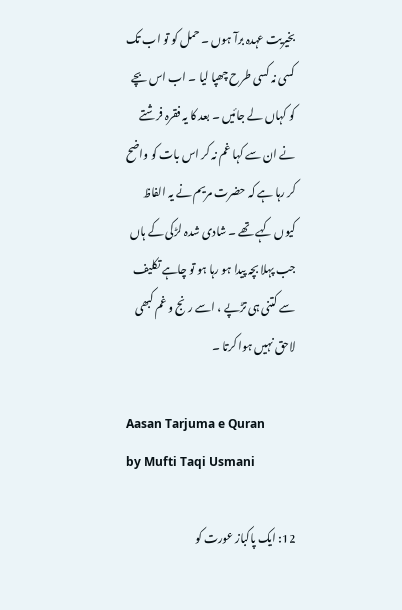بخیریت عہدہ برآ ہوں ۔ حمل کو تو اب تک کسی نہ کسی طرح چھپا لیا ۔ اب اس بچے کو کہاں لے جائیں ۔ بعد کا یہ فقرہ فرشتے نے ان سے کہا غم نہ کر اس بات کو واضح کر رہا ہے کہ حضرت مریم نے یہ الفاظ کیوں کہے تھے ۔ شادی شدہ لڑکی کے ہاں جب پہلا بچہ پیدا ہو رہا ہو تو چاہے تکلیف سے کتنی ہی تڑپے ، اسے رنج و غم کبھی لاحق نہیں ہوا کرتا ۔

Aasan Tarjuma e Quran
by Mufti Taqi Usmani

12: ایک پاکباز عورت کو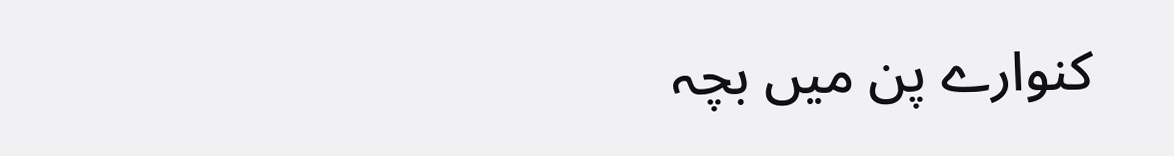کنوارے پن میں بچہ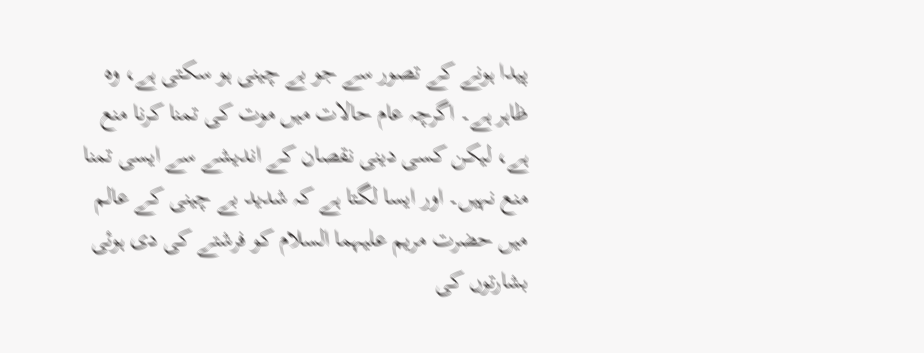پیدا ہونے کے تصور سے جو بے چینی ہو سکتی ہے، وہ ظاہر ہے۔ اگرچہ عام حالات میں موت کی تمنا کرنا منع ہے، لیکن کسی دینی نقصان کے اندیشے سے ایسی تمنا منع نہیں۔ اور ایسا لگتا ہے کہ شدید بے چینی کے عالم میں حضرت مریم علیہما السلام کو فرشتے کی دی ہوئی بشارتوں کی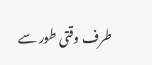طرف وقتی طور سے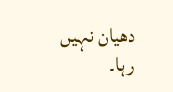دھیان نہیں رہا۔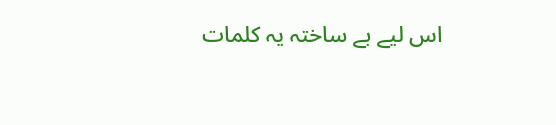اس لیے بے ساختہ یہ کلمات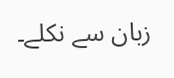زبان سے نکلے۔